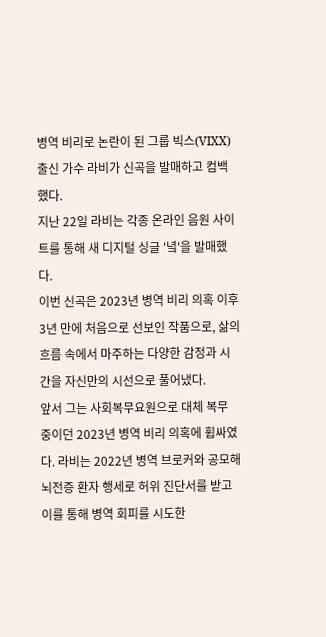병역 비리로 논란이 된 그룹 빅스(VIXX) 출신 가수 라비가 신곡을 발매하고 컴백했다.
지난 22일 라비는 각종 온라인 음원 사이트를 통해 새 디지털 싱글 '녘'을 발매했다.
이번 신곡은 2023년 병역 비리 의혹 이후 3년 만에 처음으로 선보인 작품으로, 삶의 흐름 속에서 마주하는 다양한 감정과 시간을 자신만의 시선으로 풀어냈다.
앞서 그는 사회복무요원으로 대체 복무 중이던 2023년 병역 비리 의혹에 휩싸였다. 라비는 2022년 병역 브로커와 공모해 뇌전증 환자 행세로 허위 진단서를 받고 이를 통해 병역 회피를 시도한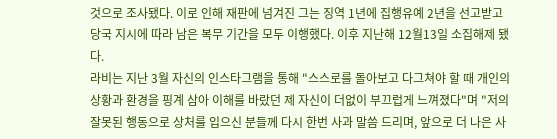것으로 조사됐다. 이로 인해 재판에 넘겨진 그는 징역 1년에 집행유예 2년을 선고받고 당국 지시에 따라 남은 복무 기간을 모두 이행했다. 이후 지난해 12월13일 소집해제 됐다.
라비는 지난 3월 자신의 인스타그램을 통해 "스스로를 돌아보고 다그쳐야 할 때 개인의 상황과 환경을 핑계 삼아 이해를 바랐던 제 자신이 더없이 부끄럽게 느껴졌다"며 "저의 잘못된 행동으로 상처를 입으신 분들께 다시 한번 사과 말씀 드리며, 앞으로 더 나은 사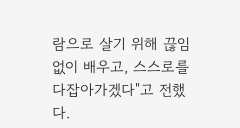람으로 살기 위해 끊임없이 배우고, 스스로를 다잡아가겠다"고 전했다.